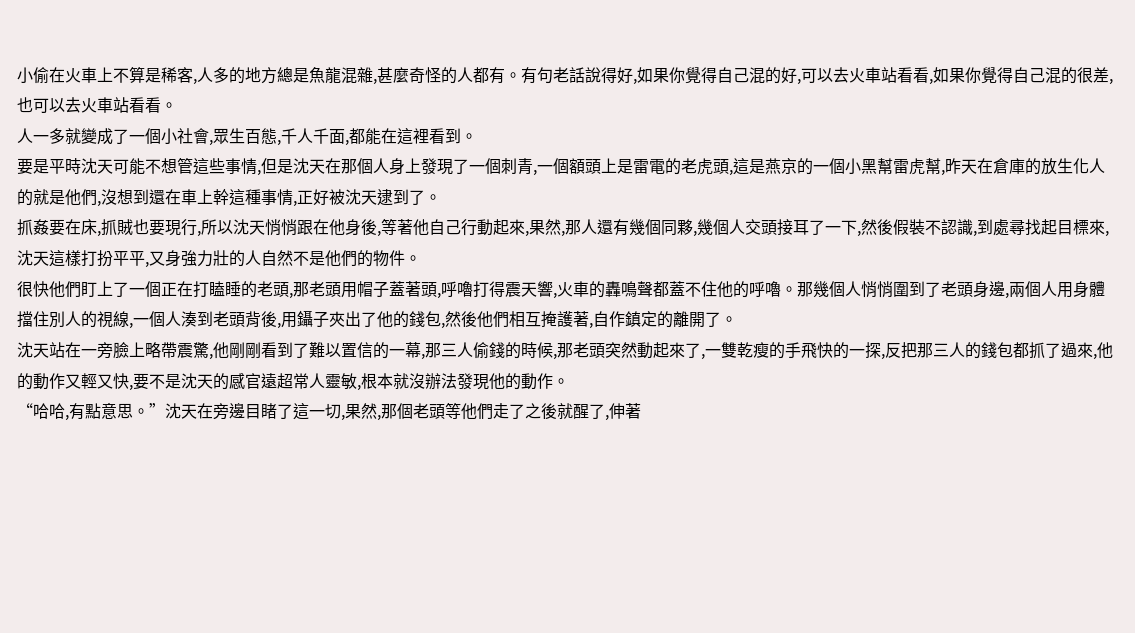小偷在火車上不算是稀客,人多的地方總是魚龍混雜,甚麼奇怪的人都有。有句老話說得好,如果你覺得自己混的好,可以去火車站看看,如果你覺得自己混的很差,也可以去火車站看看。
人一多就變成了一個小社會,眾生百態,千人千面,都能在這裡看到。
要是平時沈天可能不想管這些事情,但是沈天在那個人身上發現了一個刺青,一個額頭上是雷電的老虎頭,這是燕京的一個小黑幫雷虎幫,昨天在倉庫的放生化人的就是他們,沒想到還在車上幹這種事情,正好被沈天逮到了。
抓姦要在床,抓賊也要現行,所以沈天悄悄跟在他身後,等著他自己行動起來,果然,那人還有幾個同夥,幾個人交頭接耳了一下,然後假裝不認識,到處尋找起目標來,沈天這樣打扮平平,又身強力壯的人自然不是他們的物件。
很快他們盯上了一個正在打瞌睡的老頭,那老頭用帽子蓋著頭,呼嚕打得震天響,火車的轟鳴聲都蓋不住他的呼嚕。那幾個人悄悄圍到了老頭身邊,兩個人用身體擋住別人的視線,一個人湊到老頭背後,用鑷子夾出了他的錢包,然後他們相互掩護著,自作鎮定的離開了。
沈天站在一旁臉上略帶震驚,他剛剛看到了難以置信的一幕,那三人偷錢的時候,那老頭突然動起來了,一雙乾瘦的手飛快的一探,反把那三人的錢包都抓了過來,他的動作又輕又快,要不是沈天的感官遠超常人靈敏,根本就沒辦法發現他的動作。
“哈哈,有點意思。”沈天在旁邊目睹了這一切,果然,那個老頭等他們走了之後就醒了,伸著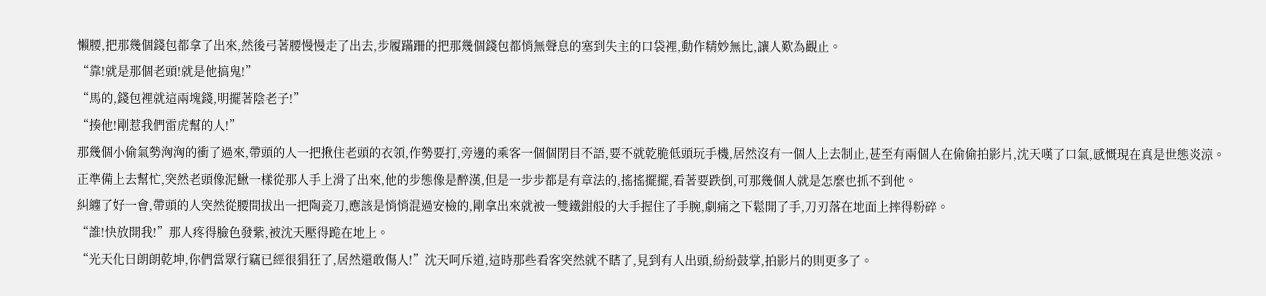懶腰,把那幾個錢包都拿了出來,然後弓著腰慢慢走了出去,步履蹣跚的把那幾個錢包都悄無聲息的塞到失主的口袋裡,動作精妙無比,讓人歎為觀止。
“靠!就是那個老頭!就是他搞鬼!”
“馬的,錢包裡就這兩塊錢,明擺著陰老子!”
“揍他!剛惹我們雷虎幫的人!”
那幾個小偷氣勢洶洶的衝了過來,帶頭的人一把揪住老頭的衣領,作勢要打,旁邊的乘客一個個閉目不語,要不就乾脆低頭玩手機,居然沒有一個人上去制止,甚至有兩個人在偷偷拍影片,沈天嘆了口氣,感慨現在真是世態炎涼。
正準備上去幫忙,突然老頭像泥鰍一樣從那人手上滑了出來,他的步態像是醉漢,但是一步步都是有章法的,搖搖擺擺,看著要跌倒,可那幾個人就是怎麼也抓不到他。
糾纏了好一會,帶頭的人突然從腰間拔出一把陶瓷刀,應該是悄悄混過安檢的,剛拿出來就被一雙鐵鉗般的大手握住了手腕,劇痛之下鬆開了手,刀刃落在地面上摔得粉碎。
“誰!快放開我!”那人疼得臉色發紫,被沈天壓得跪在地上。
“光天化日朗朗乾坤,你們當眾行竊已經很猖狂了,居然還敢傷人!”沈天呵斥道,這時那些看客突然就不瞎了,見到有人出頭,紛紛鼓掌,拍影片的則更多了。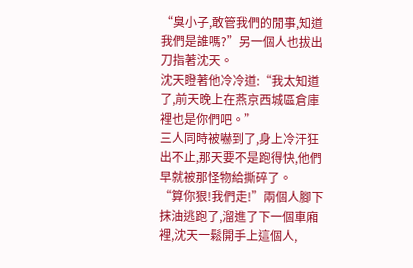“臭小子,敢管我們的閒事,知道我們是誰嗎?”另一個人也拔出刀指著沈天。
沈天瞪著他冷冷道:“我太知道了,前天晚上在燕京西城區倉庫裡也是你們吧。”
三人同時被嚇到了,身上冷汗狂出不止,那天要不是跑得快,他們早就被那怪物給撕碎了。
“算你狠!我們走!”兩個人腳下抹油逃跑了,溜進了下一個車廂裡,沈天一鬆開手上這個人,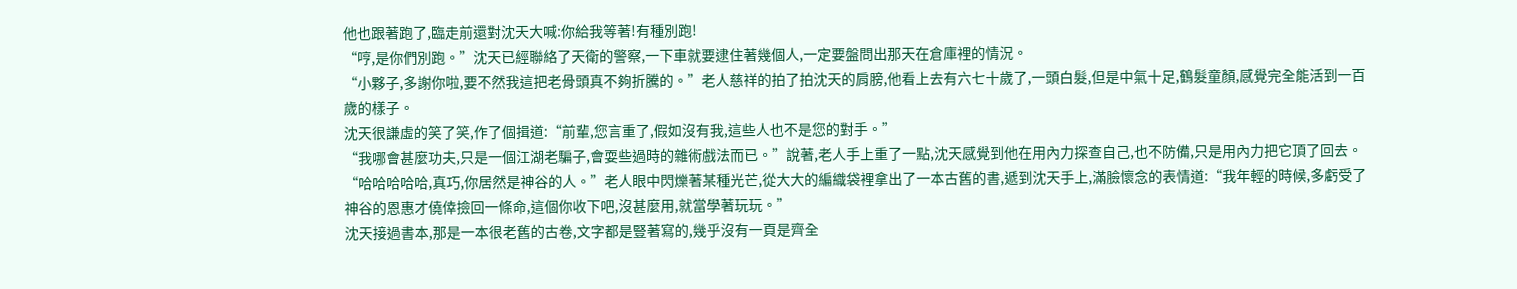他也跟著跑了,臨走前還對沈天大喊:你給我等著!有種別跑!
“哼,是你們別跑。”沈天已經聯絡了天衛的警察,一下車就要逮住著幾個人,一定要盤問出那天在倉庫裡的情況。
“小夥子,多謝你啦,要不然我這把老骨頭真不夠折騰的。”老人慈祥的拍了拍沈天的肩膀,他看上去有六七十歲了,一頭白髮,但是中氣十足,鶴髮童顏,感覺完全能活到一百歲的樣子。
沈天很謙虛的笑了笑,作了個揖道:“前輩,您言重了,假如沒有我,這些人也不是您的對手。”
“我哪會甚麼功夫,只是一個江湖老騙子,會耍些過時的雜術戲法而已。”說著,老人手上重了一點,沈天感覺到他在用內力探查自己,也不防備,只是用內力把它頂了回去。
“哈哈哈哈哈,真巧,你居然是神谷的人。”老人眼中閃爍著某種光芒,從大大的編織袋裡拿出了一本古舊的書,遞到沈天手上,滿臉懷念的表情道:“我年輕的時候,多虧受了神谷的恩惠才僥倖撿回一條命,這個你收下吧,沒甚麼用,就當學著玩玩。”
沈天接過書本,那是一本很老舊的古卷,文字都是豎著寫的,幾乎沒有一頁是齊全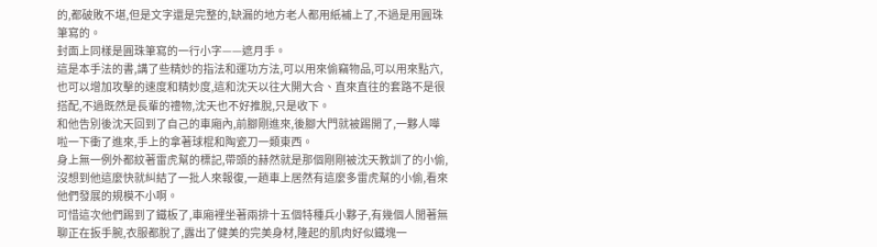的,都破敗不堪,但是文字還是完整的,缺漏的地方老人都用紙補上了,不過是用圓珠筆寫的。
封面上同樣是圓珠筆寫的一行小字——遮月手。
這是本手法的書,講了些精妙的指法和運功方法,可以用來偷竊物品,可以用來點穴,也可以增加攻擊的速度和精妙度,這和沈天以往大開大合、直來直往的套路不是很搭配,不過既然是長輩的禮物,沈天也不好推脫,只是收下。
和他告別後沈天回到了自己的車廂內,前腳剛進來,後腳大門就被踢開了,一夥人嘩啦一下衝了進來,手上的拿著球棍和陶瓷刀一類東西。
身上無一例外都紋著雷虎幫的標記,帶頭的赫然就是那個剛剛被沈天教訓了的小偷,沒想到他這麼快就糾結了一批人來報復,一趟車上居然有這麼多雷虎幫的小偷,看來他們發展的規模不小啊。
可惜這次他們踢到了鐵板了,車廂裡坐著兩排十五個特種兵小夥子,有幾個人閒著無聊正在扳手腕,衣服都脫了,露出了健美的完美身材,隆起的肌肉好似鐵塊一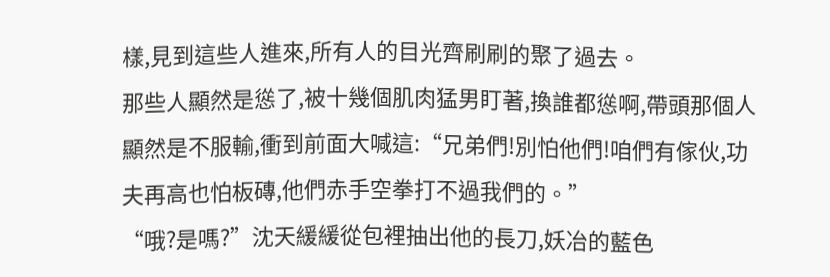樣,見到這些人進來,所有人的目光齊刷刷的聚了過去。
那些人顯然是慫了,被十幾個肌肉猛男盯著,換誰都慫啊,帶頭那個人顯然是不服輸,衝到前面大喊這:“兄弟們!別怕他們!咱們有傢伙,功夫再高也怕板磚,他們赤手空拳打不過我們的。”
“哦?是嗎?”沈天緩緩從包裡抽出他的長刀,妖冶的藍色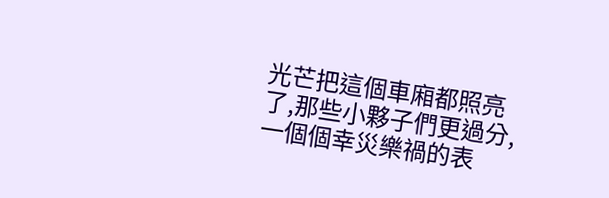光芒把這個車廂都照亮了,那些小夥子們更過分,一個個幸災樂禍的表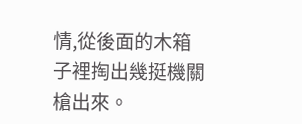情,從後面的木箱子裡掏出幾挺機關槍出來。